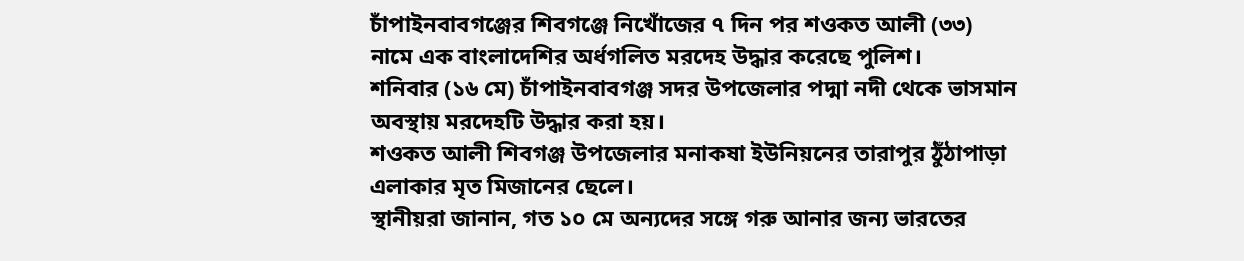চাঁপাইনবাবগঞ্জের শিবগঞ্জে নিখোঁজের ৭ দিন পর শওকত আলী (৩৩) নামে এক বাংলাদেশির অর্ধগলিত মরদেহ উদ্ধার করেছে পুলিশ।
শনিবার (১৬ মে) চাঁপাইনবাবগঞ্জ সদর উপজেলার পদ্মা নদী থেকে ভাসমান অবস্থায় মরদেহটি উদ্ধার করা হয়।
শওকত আলী শিবগঞ্জ উপজেলার মনাকষা ইউনিয়নের তারাপুর ঠুঁঠাপাড়া এলাকার মৃত মিজানের ছেলে।
স্থানীয়রা জানান, গত ১০ মে অন্যদের সঙ্গে গরু আনার জন্য ভারতের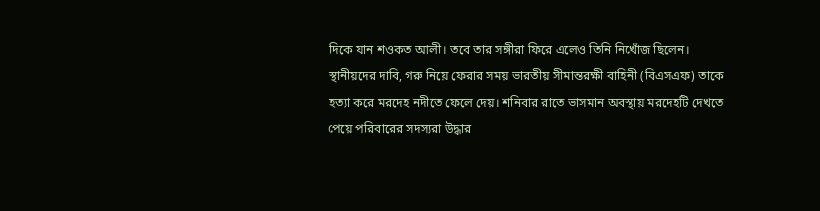দিকে যান শওকত আলী। তবে তার সঙ্গীরা ফিরে এলেও তিনি নিখোঁজ ছিলেন।
স্থানীয়দের দাবি, গরু নিয়ে ফেরার সময় ভারতীয় সীমান্তরক্ষী বাহিনী (বিএসএফ) তাকে হত্যা করে মরদেহ নদীতে ফেলে দেয়। শনিবার রাতে ভাসমান অবস্থায় মরদেহটি দেখতে পেয়ে পরিবারের সদস্যরা উদ্ধার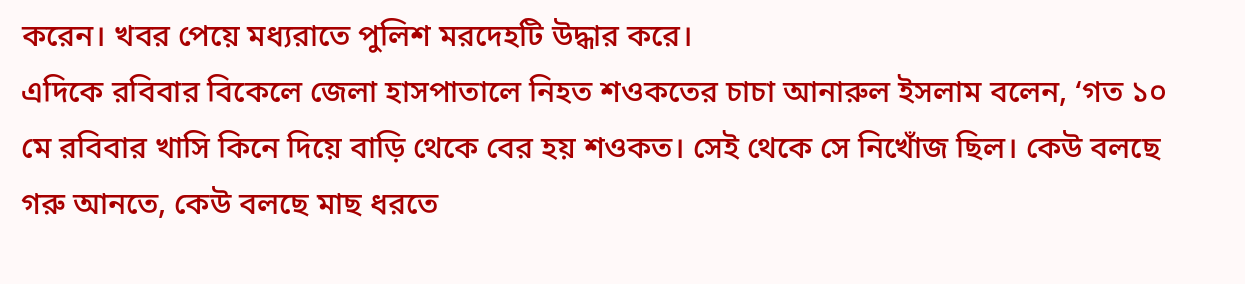করেন। খবর পেয়ে মধ্যরাতে পুলিশ মরদেহটি উদ্ধার করে।
এদিকে রবিবার বিকেলে জেলা হাসপাতালে নিহত শওকতের চাচা আনারুল ইসলাম বলেন, ‘গত ১০ মে রবিবার খাসি কিনে দিয়ে বাড়ি থেকে বের হয় শওকত। সেই থেকে সে নিখোঁজ ছিল। কেউ বলছে গরু আনতে, কেউ বলছে মাছ ধরতে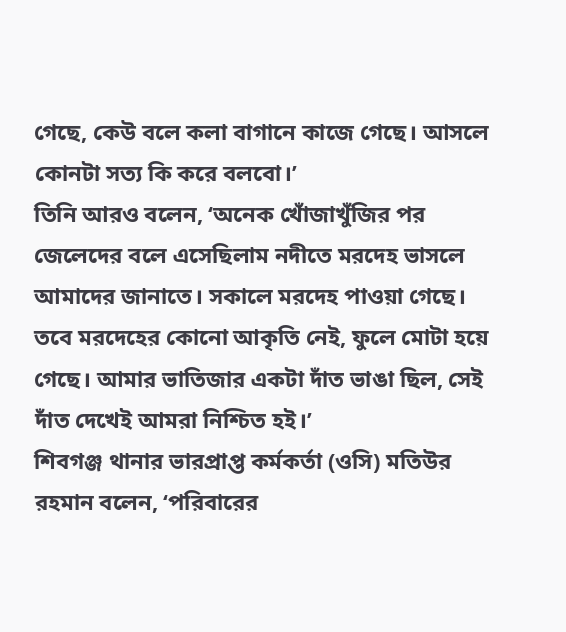গেছে, কেউ বলে কলা বাগানে কাজে গেছে। আসলে কোনটা সত্য কি করে বলবো।’
তিনি আরও বলেন, ‘অনেক খোঁজাখুঁজির পর জেলেদের বলে এসেছিলাম নদীতে মরদেহ ভাসলে আমাদের জানাতে। সকালে মরদেহ পাওয়া গেছে। তবে মরদেহের কোনো আকৃতি নেই, ফুলে মোটা হয়ে গেছে। আমার ভাতিজার একটা দাঁত ভাঙা ছিল, সেই দাঁত দেখেই আমরা নিশ্চিত হই।’
শিবগঞ্জ থানার ভারপ্রাপ্ত কর্মকর্তা (ওসি) মতিউর রহমান বলেন, ‘পরিবারের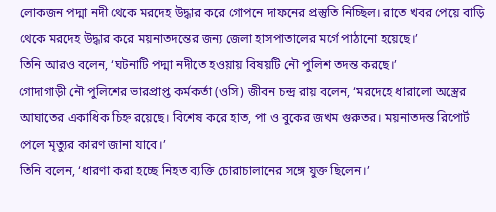লোকজন পদ্মা নদী থেকে মরদেহ উদ্ধার করে গোপনে দাফনের প্রস্তুতি নিচ্ছিল। রাতে খবর পেয়ে বাড়ি থেকে মরদেহ উদ্ধার করে ময়নাতদন্তের জন্য জেলা হাসপাতালের মর্গে পাঠানো হয়েছে।’
তিনি আরও বলেন, ‘ঘটনাটি পদ্মা নদীতে হওয়ায় বিষয়টি নৌ পুলিশ তদন্ত করছে।’
গোদাগাড়ী নৌ পুলিশের ভারপ্রাপ্ত কর্মকর্তা (ওসি) জীবন চন্দ্র রায় বলেন, ‘মরদেহে ধারালো অস্ত্রের আঘাতের একাধিক চিহ্ন রয়েছে। বিশেষ করে হাত, পা ও বুকের জখম গুরুতর। ময়নাতদন্ত রিপোর্ট পেলে মৃত্যুর কারণ জানা যাবে।’
তিনি বলেন, ‘ধারণা করা হচ্ছে নিহত ব্যক্তি চোরাচালানের সঙ্গে যুক্ত ছিলেন।’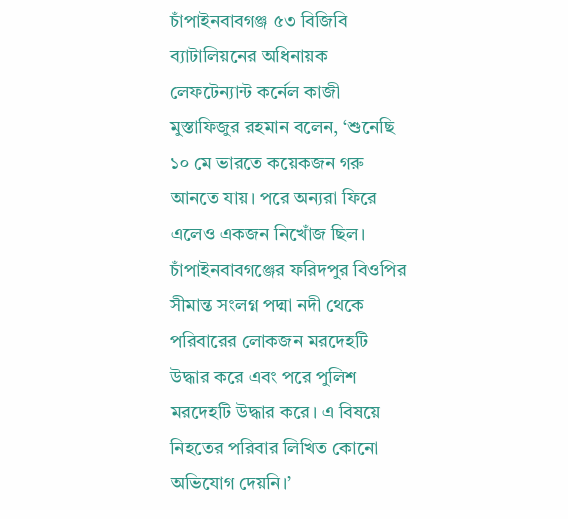চাঁপাইনবাবগঞ্জ ৫৩ বিজিবি ব্যাটালিয়নের অধিনায়ক লেফটেন্যান্ট কর্নেল কাজী মুস্তাফিজুর রহমান বলেন, ‘শুনেছি ১০ মে ভারতে কয়েকজন গরু আনতে যায়। পরে অন্যরা ফিরে এলেও একজন নিখোঁজ ছিল। চাঁপাইনবাবগঞ্জের ফরিদপুর বিওপির সীমান্ত সংলগ্ন পদ্মা নদী থেকে পরিবারের লোকজন মরদেহটি উদ্ধার করে এবং পরে পুলিশ মরদেহটি উদ্ধার করে। এ বিষয়ে নিহতের পরিবার লিখিত কোনো অভিযোগ দেয়নি।’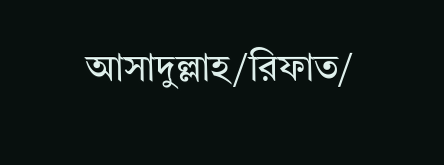আসাদুল্লাহ/রিফাত/